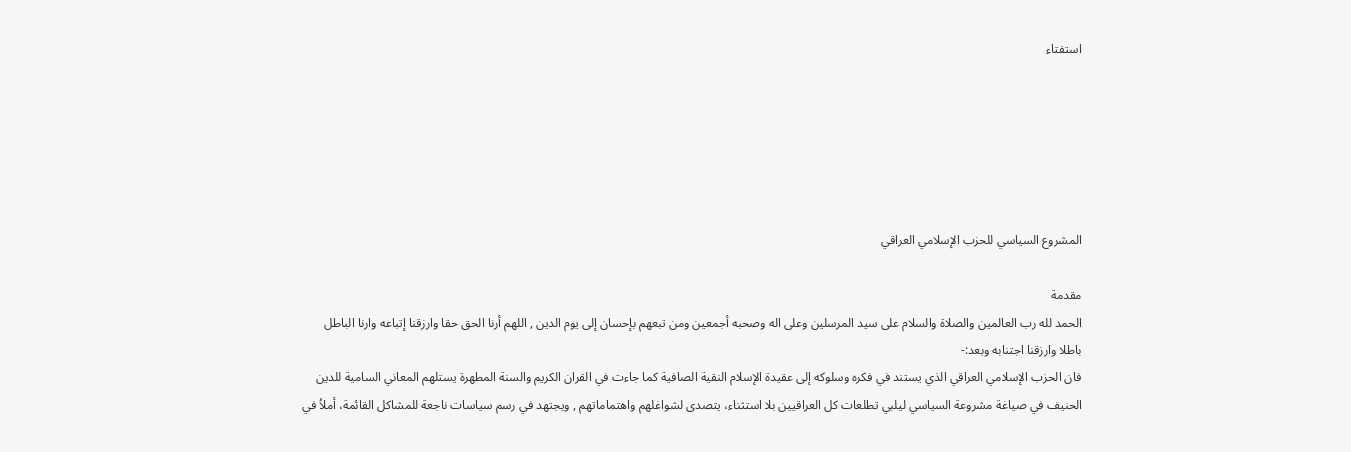استفتاء






المشروع السياسي للحزب الإسلامي العراقي

مقدمة
الحمد لله رب العالمين والصلاة والسلام على سيد المرسلين وعلى اله وصحبه أجمعين ومن تبعهم بإحسان إلى يوم الدين , اللهم أرنا الحق حقا وارزقنا إتباعه وارنا الباطل باطلا وارزقنا اجتنابه وبعد:-
فان الحزب الإسلامي العراقي الذي يستند في فكره وسلوكه إلى عقيدة الإسلام النقية الصافية كما جاءت في القران الكريم والسنة المطهرة يستلهم المعاني السامية للدين الحنيف في صياغة مشروعة السياسي ليلبي تطلعات كل العراقيين بلا استثناء، يتصدى لشواغلهم واهتماماتهم , ويجتهد في رسم سياسات ناجعة للمشاكل القائمة، أملاُ في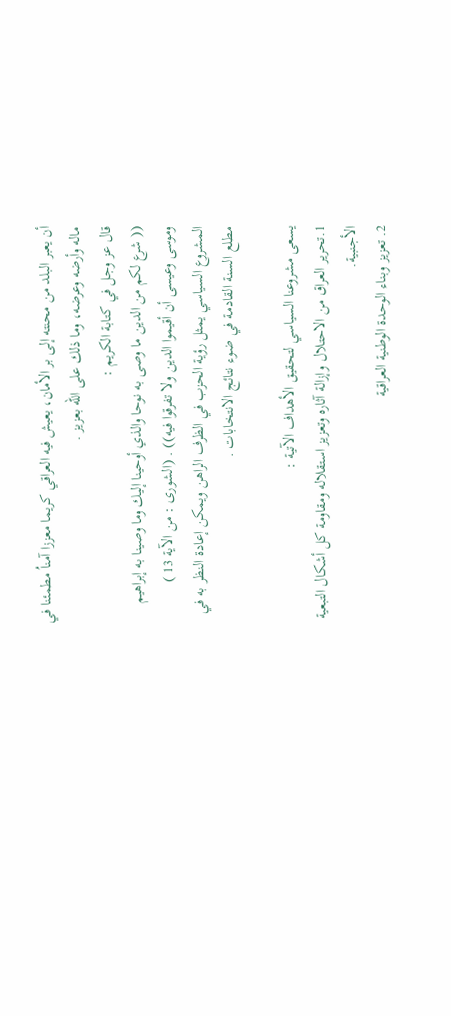أن يعبر البلد من محنته إلى بر الأمان، يعيش فيه العراقي كريما معززا آمناُ مطمئنا في ماله وأرضه وعرضه، وما ذلك على الله بعزيز .
قال عز وجل في كتابة الكريم :
(( شرع لكم من الدين ما وصى به نوحا والذي أوحينا إليك وما وصينا به إبراهيم وموسى وعيسى أن أقيموا الدين ولا تفرقوا فيه)) . (الشورى : من الآية 13 )
المشروع السياسي يمثل رؤية الحزب في الظرف الراهن ويمكن إعادة النظر به في مطلع السنة القادمة في ضوء نتائج الانتخابات .

يسعى مشروعنا السياسي لتحقيق الأهداف الآتية :
1.تحرير العراق من الاحتلال وإزالة آثاره وتعزيز استقلاله ومقاومة كل أشكال التبعية الأجنبية.
2. تعزيز وبناء الوحدة الوطنية العراقية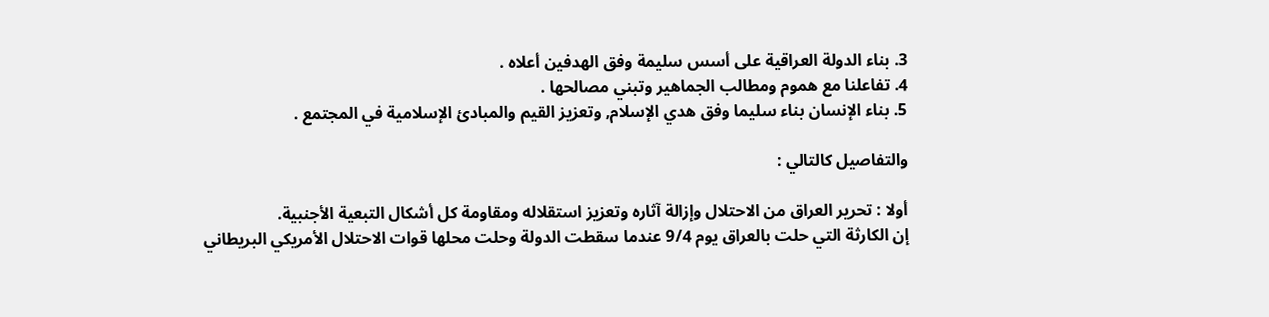3. بناء الدولة العراقية على أسس سليمة وفق الهدفين أعلاه .
4. تفاعلنا مع هموم ومطالب الجماهير وتبني مصالحها .
5. بناء الإنسان بناء سليما وفق هدي الإسلام, وتعزيز القيم والمبادئ الإسلامية في المجتمع .

والتفاصيل كالتالي :

أولا : تحرير العراق من الاحتلال وإزالة آثاره وتعزيز استقلاله ومقاومة كل أشكال التبعية الأجنبية.
إن الكارثة التي حلت بالعراق يوم 9/4 عندما سقطت الدولة وحلت محلها قوات الاحتلال الأمريكي البريطاني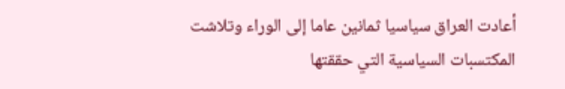أعادت العراق سياسيا ثمانين عاما إلى الوراء وتلاشت المكتسبات السياسية التي حققتها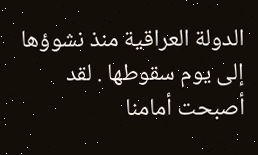الدولة العراقية منذ نشوؤها إلى يوم سقوطها . لقد أصبحت أمامنا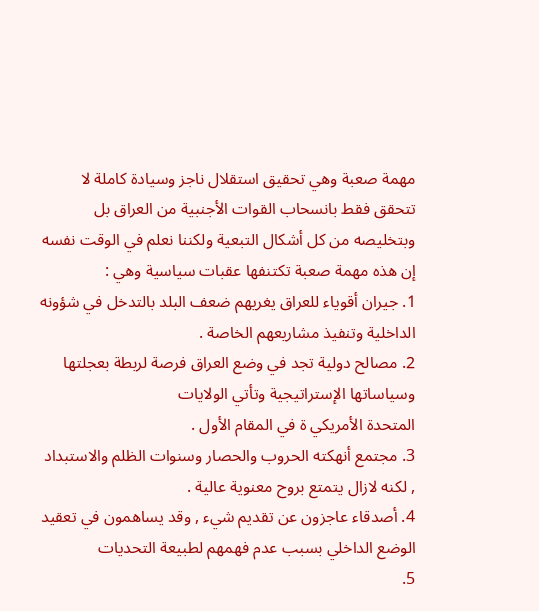مهمة صعبة وهي تحقيق استقلال ناجز وسيادة كاملة لا تتحقق فقط بانسحاب القوات الأجنبية من العراق بل وبتخليصه من كل أشكال التبعية ولكننا نعلم في الوقت نفسه إن هذه مهمة صعبة تكتنفها عقبات سياسية وهي :
1. جيران أقوياء للعراق يغريهم ضعف البلد بالتدخل في شؤونه الداخلية وتنفيذ مشاريعهم الخاصة .
2. مصالح دولية تجد في وضع العراق فرصة لربطة بعجلتها وسياساتها الإستراتيجية وتأتي الولايات
المتحدة الأمريكي ة في المقام الأول .
3. مجتمع أنهكته الحروب والحصار وسنوات الظلم والاستبداد , لكنه لازال يتمتع بروح معنوية عالية .
4. أصدقاء عاجزون عن تقديم شيء , وقد يساهمون في تعقيد الوضع الداخلي بسبب عدم فهمهم لطبيعة التحديات
5.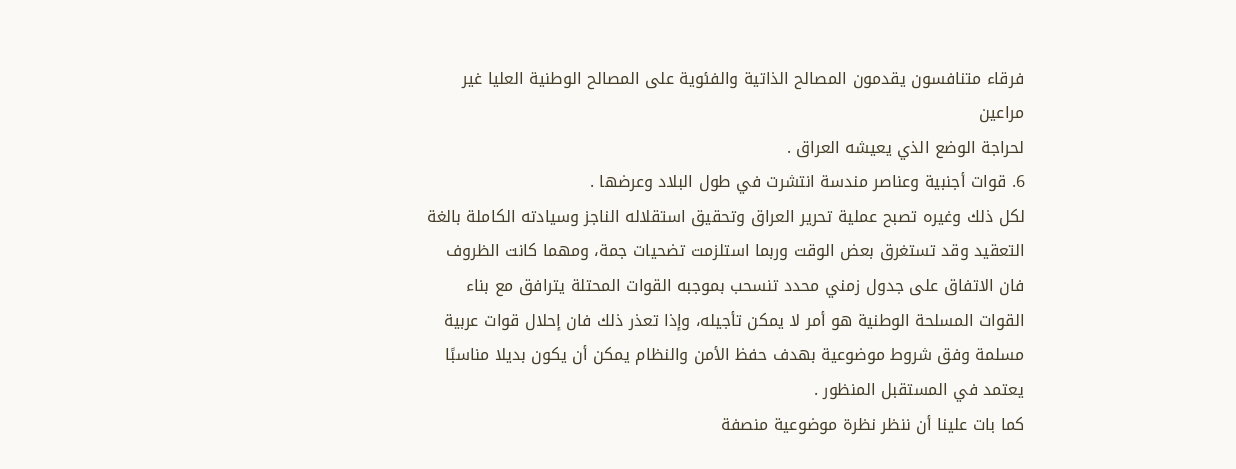فرقاء متنافسون يقدمون المصالح الذاتية والفئوية على المصالح الوطنية العليا غير مراعين
لحراجة الوضع الذي يعيشه العراق .
6. قوات أجنبية وعناصر مندسة انتشرت في طول البلاد وعرضها .
لكل ذلك وغيره تصبح عملية تحرير العراق وتحقيق استقلاله الناجز وسيادته الكاملة بالغة التعقيد وقد تستغرق بعض الوقت وربما استلزمت تضحيات جمة، ومهما كانت الظروف فان الاتفاق على جدول زمني محدد تنسحب بموجبه القوات المحتلة يترافق مع بناء القوات المسلحة الوطنية هو أمر لا يمكن تأجيله، وإذا تعذر ذلك فان إحلال قوات عربية مسلمة وفق شروط موضوعية بهدف حفظ الأمن والنظام يمكن أن يكون بديلا مناسبًا يعتمد في المستقبل المنظور .
كما بات علينا أن ننظر نظرة موضوعية منصفة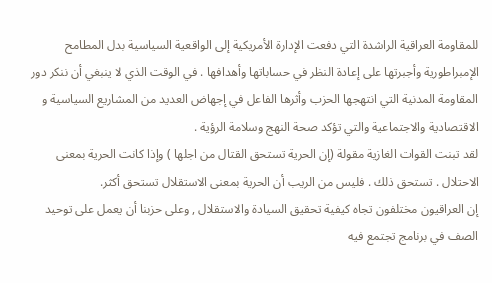للمقاومة العراقية الراشدة التي دفعت الإدارة الأمريكية إلى الواقعية السياسية بدل المطامح الإمبراطورية وأجبرتها على إعادة النظر في حساباتها وأهدافها . في الوقت الذي لا ينبغي أن ننكر دور المقاومة المدنية التي انتهجها الحزب وأثرها الفاعل في إجهاض العديد من المشاريع السياسية و الاقتصادية والاجتماعية والتي تؤكد صحة النهج وسلامة الرؤية .
لقد تبنت القوات الغازية مقولة (إن الحرية تستحق القتال من اجلها ) وإذا كانت الحرية بمعنى الاحتلال . تستحق ذلك . فليس من الريب أن الحرية بمعنى الاستقلال تستحق أكثر.
إن العراقيون مختلفون تجاه كيفية تحقيق السيادة والاستقلال , وعلى حزبنا أن يعمل على توحيد الصف في برنامج تجتمع فيه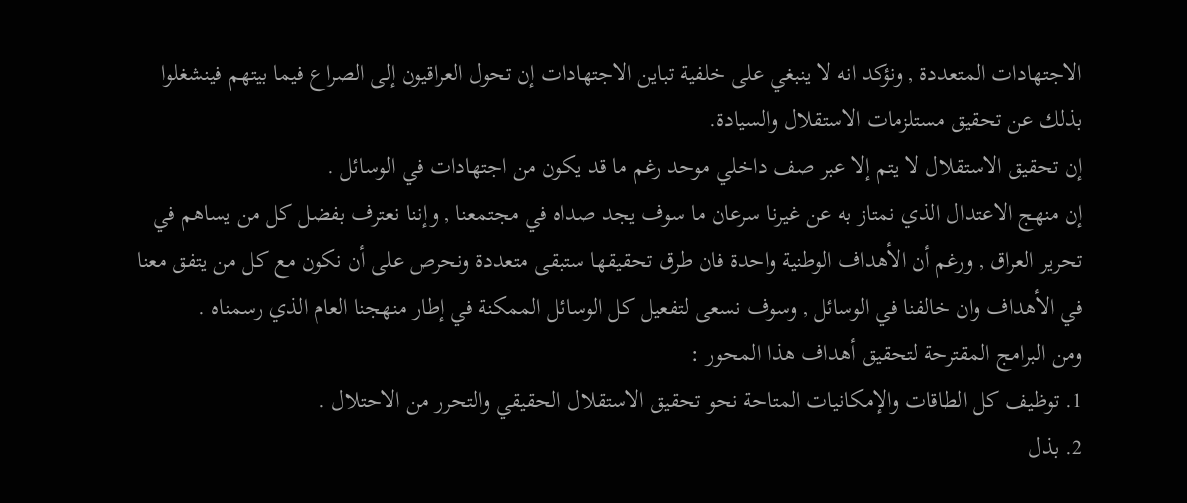الاجتهادات المتعددة , ونؤكد انه لا ينبغي على خلفية تباين الاجتهادات إن تحول العراقيون إلى الصراع فيما بيتهم فينشغلوا بذلك عن تحقيق مستلزمات الاستقلال والسيادة.
إن تحقيق الاستقلال لا يتم إلا عبر صف داخلي موحد رغم ما قد يكون من اجتهادات في الوسائل .
إن منهج الاعتدال الذي نمتاز به عن غيرنا سرعان ما سوف يجد صداه في مجتمعنا , وإننا نعترف بفضل كل من يساهم في تحرير العراق , ورغم أن الأهداف الوطنية واحدة فان طرق تحقيقها ستبقى متعددة ونحرص على أن نكون مع كل من يتفق معنا في الأهداف وان خالفنا في الوسائل , وسوف نسعى لتفعيل كل الوسائل الممكنة في إطار منهجنا العام الذي رسمناه .
ومن البرامج المقترحة لتحقيق أهداف هذا المحور :
1. توظيف كل الطاقات والإمكانيات المتاحة نحو تحقيق الاستقلال الحقيقي والتحرر من الاحتلال .
2. بذل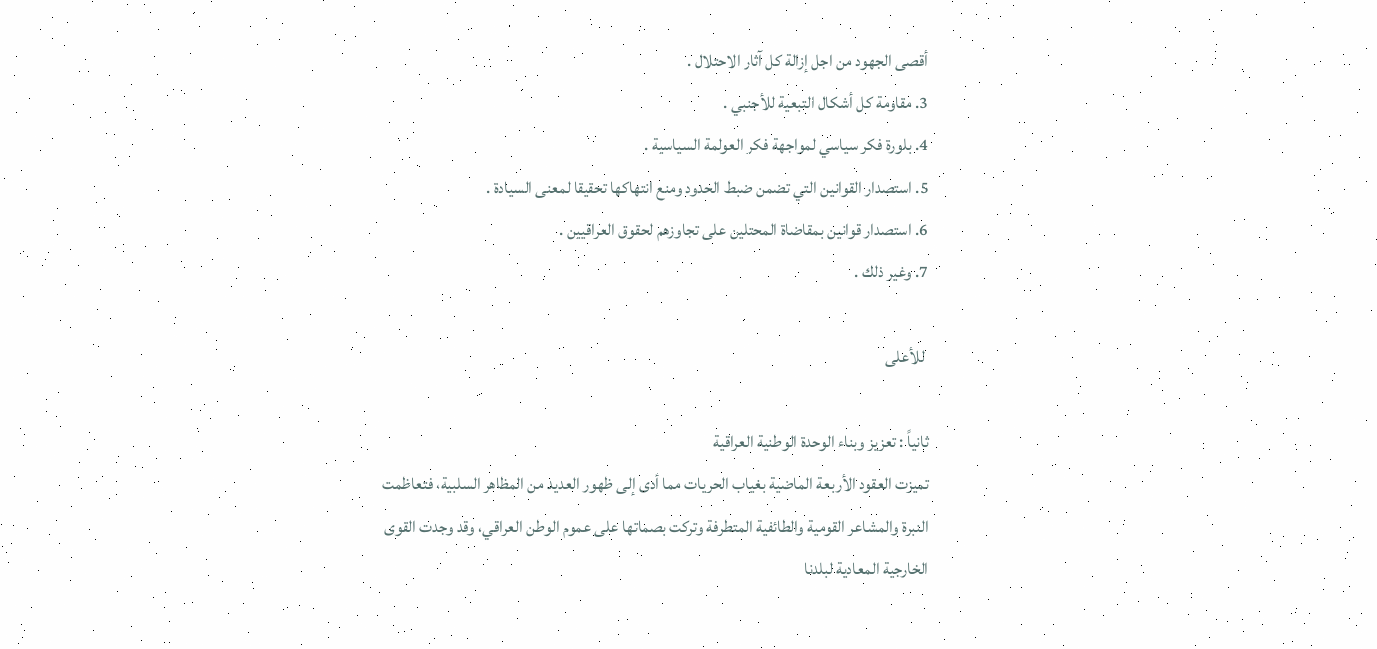أقصى الجهود من اجل إزالة كل آثار الاحتلال .
3. مقاومة كل أشكال التبعية للأجنبي .
4. بلورة فكر سياسي لمواجهة فكر العولمة السياسية .
5. استصدار القوانين التي تضمن ضبط الحدود ومنع انتهاكها تحقيقا لمعنى السيادة .
6. استصدار قوانين بمقاضاة المحتلين على تجاوزهم لحقوق العراقيين .
7. وغير ذلك .

 للأعلى

ثانياً : تعزيز وبناء الوحدة الوطنية العراقية
تميزت العقود الأربعة الماضية بغياب الحريات مما أدى إلى ظهور العديد من المظاهر السلبية، فتعاظمت النبرة والمشاعر القومية والطائفية المتطرفة وتركت بصماتها على عموم الوطن العراقي، وقد وجدت القوى الخارجية المعادية لبلدنا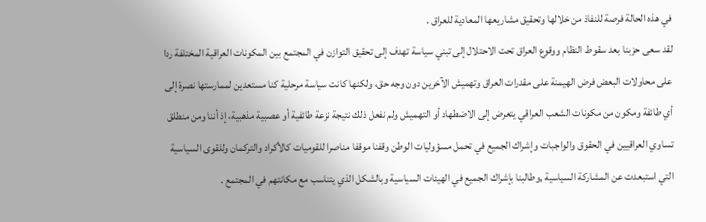في هذه الحالة فرصة للنفاذ من خلالها وتحقيق مشاريعها المعادية للعراق .
لقد سعى حزبنا بعد سقوط النظام ووقوع العراق تحت الاحتلال إلى تبني سياسة تهدف إلى تحقيق التوازن في المجتمع بين المكونات العراقية المختلفة ردا على محاولات البعض فرض الهيمنة على مقدرات العراق وتهميش الآخرين دون وجه حق، ولكنها كانت سياسة مرحلية كنا مستعدين لممارستها نصرة إلى أي طائفة ومكون من مكونات الشعب العراقي يتعرض إلى الاضطهاد أو التهميش ولم نفعل ذلك نتيجة نزعة طائفية أو عصبية مذهبية، إذ أننا ومن منطلق تساوي العراقيين في الحقوق والواجبات وإشراك الجميع في تحمل مسؤوليات الوطن وقفنا موقفا مناصرا للقوميات كالأكراد والتركمان وللقوى السياسية التي استبعدت عن المشاركة السياسية ,وطالبنا بإشراك الجميع في الهيئات السياسية وبالشكل الذي يتناسب مع مكانتهم في المجتمع .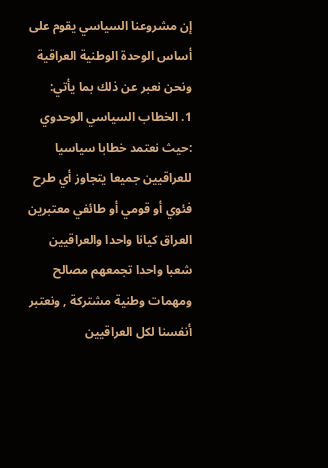إن مشروعنا السياسي يقوم على أساس الوحدة الوطنية العراقية ونحن نعبر عن ذلك بما يأتي:
1. الخطاب السياسي الوحدوي :حيث نعتمد خطابا سياسيا للعراقيين جميعا يتجاوز أي طرح فئوي أو قومي أو طائفي معتبرين العراق كيانا واحدا والعراقيين شعبا واحدا تجمعهم مصالح ومهمات وطنية مشتركة , ونعتبر أنفسنا لكل العراقيين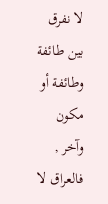لا نفرق بين طائفة وطائفة أو مكون وآخر , فالعراق لا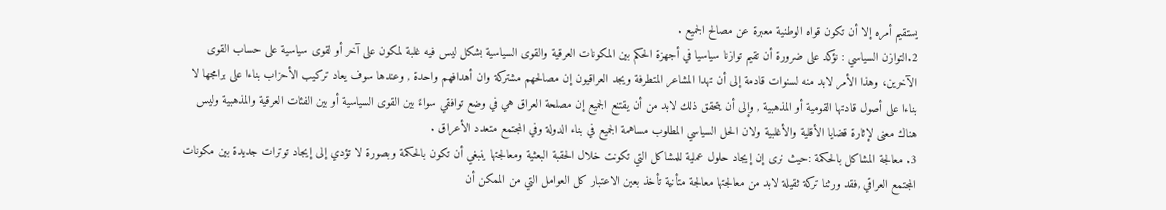يستقيم أمره إلا أن تكون قواه الوطنية معبرة عن مصالح الجميع .
2.التوازن السياسي : نؤكد على ضرورة أن تقيم توازنا سياسيا في أجهزة الحكم بين المكونات العرقية والقوى السياسية بشكل ليس فيه غلبة لمكون على آخر أو لقوى سياسية على حساب القوى الآخرين، وهذا الأمر لابد منه لسنوات قادمة إلى أن تهدا المشاعر المتطرفة ويجد العراقيون إن مصالحهم مشتركة وان أهدافهم واحدة , وعندها سوف يعاد تركيب الأحزاب بناءا على برامجها لا بناءا على أصول قادتها القومية أو المذهبية , وإلى أن يتحقق ذلك لابد من أن يقتنع الجميع إن مصلحة العراق هي في وضع توافقي سواءً بين القوى السياسية أو بين الفئات العرقية والمذهبية وليس هناك معنى لإثارة قضايا الأقلية والأغلبية ولان الحل السياسي المطلوب مساهمة الجميع في بناء الدولة وفي المجتمع متعدد الأعراق .
3. معالجة المشاكل بالحكمة :حيث نرى إن إيجاد حلول عملية للمشاكل التي تكونت خلال الحقبة البعثية ومعالجتها ينبغي أن تكون بالحكمة وبصورة لا تؤدي إلى إيجاد توترات جديدة بين مكونات المجتمع العراقي ,فقد ورثنا تركة ثقيلة لابد من معالجتها معالجة متأنية تأخذ بعين الاعتبار كل العوامل التي من الممكن أن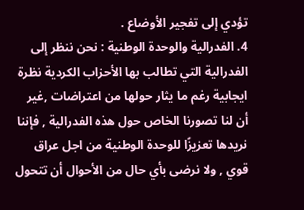تؤدي إلى تفجير الأوضاع .
4. الفدرالية والوحدة الوطنية : نحن ننظر إلى الفدرالية التي تطالب بها الأحزاب الكردية نظرة ايجابية رغم ما يثار حولها من اعتراضات ,غير أن لنا تصورنا الخاص حول هذه الفدرالية , فإننا نريدها تعزيزًا للوحدة الوطنية من اجل عراق قوي , ولا نرضى بأي حال من الأحوال أن تتحول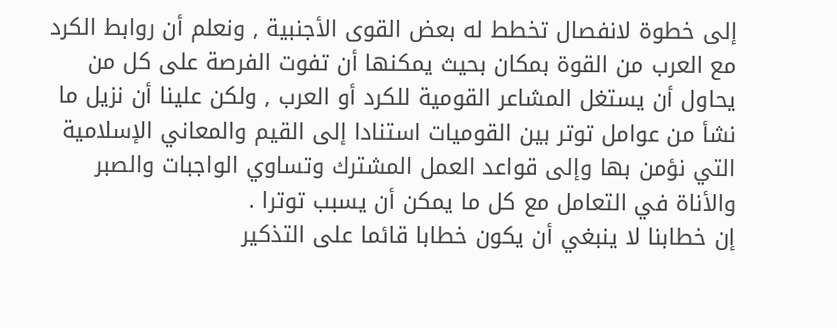إلى خطوة لانفصال تخطط له بعض القوى الأجنبية , ونعلم أن روابط الكرد مع العرب من القوة بمكان بحيث يمكنها أن تفوت الفرصة على كل من يحاول أن يستغل المشاعر القومية للكرد أو العرب , ولكن علينا أن نزيل ما نشأ من عوامل توتر بين القوميات استنادا إلى القيم والمعاني الإسلامية التي نؤمن بها وإلى قواعد العمل المشترك وتساوي الواجبات والصبر والأناة في التعامل مع كل ما يمكن أن يسبب توترا .
إن خطابنا لا ينبغي أن يكون خطابا قائما على التذكير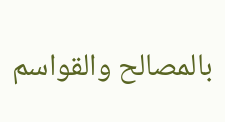بالمصالح والقواسم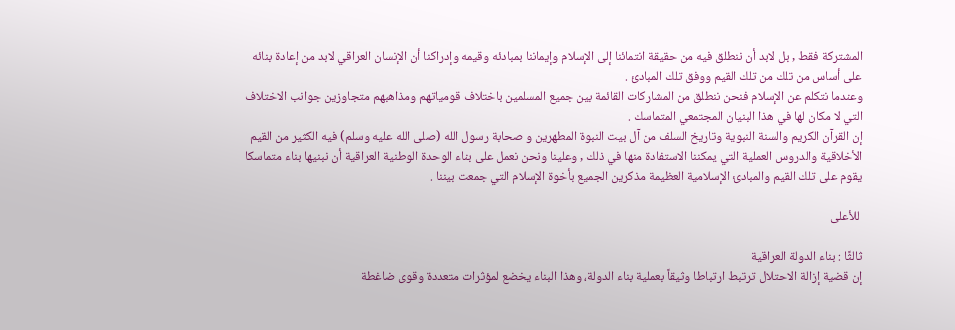المشتركة فقط , بل لابد أن ننطلق فيه من حقيقة انتمائنا إلى الإسلام وإيماننا بمبادئه وقيمه وإدراكنا أن الإنسان العراقي لابد من إعادة بنائه على أساس من تلك من تلك القيم ووفق تلك المبادئ .
وعندما نتكلم عن الإسلام فنحن ننطلق من المشاركات القائمة بين جميع المسلمين باختلاف قومياتهم ومذاهبهم متجاوزين جوانب الاختلاف التي لا مكان لها في هذا البنيان المجتمعي المتماسك .
إن القرآن الكريم والسنة النبوية وتاريخ السلف من آل بيت النبوة المطهرين و صحابة رسول الله (صلى الله عليه وسلم) فيه الكثير من القيم الأخلاقية والدروس العملية التي يمكننا الاستفادة منها في ذلك , وعلينا ونحن نعمل على بناء الوحدة الوطنية العراقية أن نبنيها بناء متماسكا يقوم على تلك القيم والمبادئ الإسلامية العظيمة مذكرين الجميع بأخوة الإسلام التي جمعت بيننا .

 للأعلى

ثالثًا : بناء الدولة العراقية
إن قضية إزالة الاحتلال ترتبط ارتباطا وثيقاً بعملية بناء الدولة، وهذا البناء يخضع لمؤثرات متعددة وقوى ضاغطة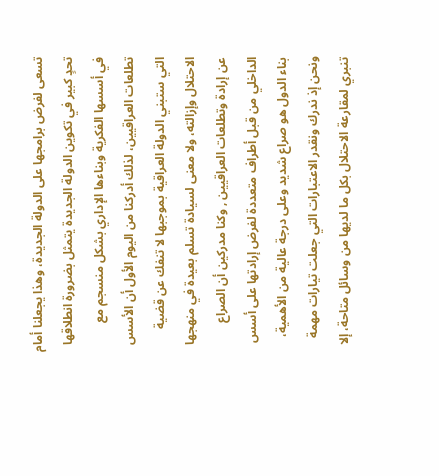تسعى لفرض برامجها على الدولة الجديدة، وهذا يجعلنا أمام تحدٍ كبير في تكوين الدولة الجديدة يتمثل بضرورة انطلاقها في أسسها الفكرية وبناءها الإداري بشكل منسجم مع تطلعات العراقيين، لذلك أدركنا من اليوم الأول أن الأسس التي ستبني الدولة العراقية بموجبها لا تنفك عن قضية الاحتلال وإزالته، ولا معنى لسيادة تسلم بعيدة في منهجها عن إرادة وتطلعات العراقيين , وكنا مدركين أن الصراع الداخلي من قبل أطراف متعددة لفرض إرادتها على أسس بناء الدول هو صراع شديد وعلى درجة عالية من الأهمية، ونحن إذ ندرك ونقدر الاعتبارات التي جعلت تيارات مهمة تنبري لمقارعة الاحتلال بكل ما لديها من وسائل متاحة، إلا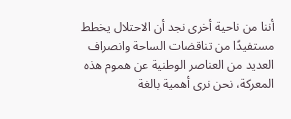أننا من ناحية أخرى نجد أن الاحتلال يخطط مستفيدًا من تناقضات الساحة وانصراف العديد من العناصر الوطنية عن هموم هذه المعركة، نحن نرى أهمية بالغة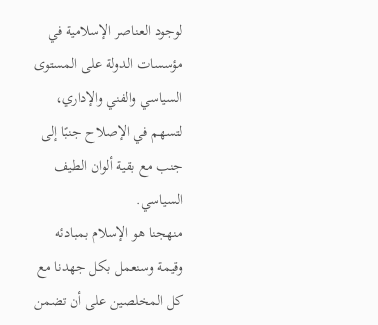لوجود العناصر الإسلامية في مؤسسات الدولة على المستوى السياسي والفني والإداري، لتسهم في الإصلاح جنبًا إلى جنب مع بقية ألوان الطيف السياسي.
منهجنا هو الإسلام بمبادئه وقيمة وسنعمل بكل جهدنا مع كل المخلصين على أن تضمن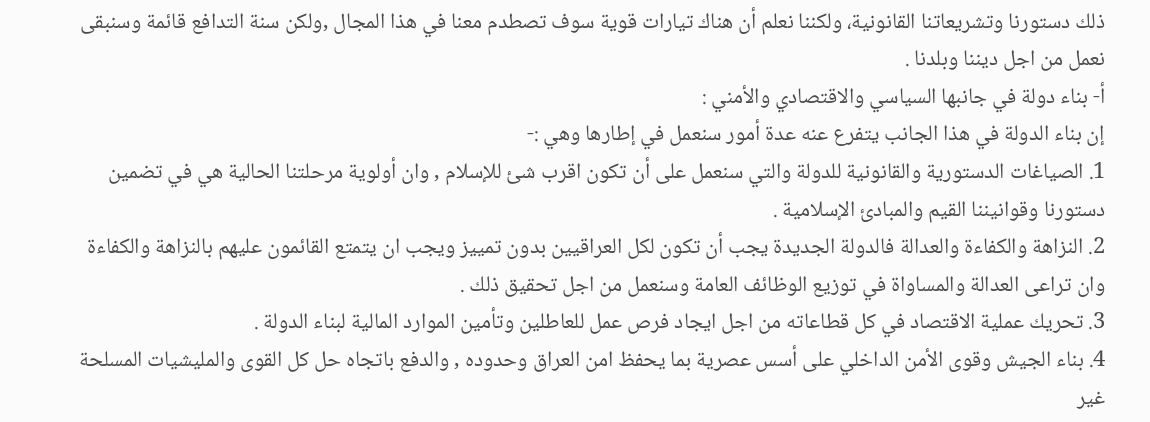ذلك دستورنا وتشريعاتنا القانونية، ولكننا نعلم أن هناك تيارات قوية سوف تصطدم معنا في هذا المجال ,ولكن سنة التدافع قائمة وسنبقى نعمل من اجل ديننا وبلدنا .
أ‌- بناء دولة في جانبها السياسي والاقتصادي والأمني :
إن بناء الدولة في هذا الجانب يتفرع عنه عدة أمور سنعمل في إطارها وهي :-
1. الصياغات الدستورية والقانونية للدولة والتي سنعمل على أن تكون اقرب شئ للإسلام , وان أولوية مرحلتنا الحالية هي في تضمين دستورنا وقوانيننا القيم والمبادئ الإسلامية .
2. النزاهة والكفاءة والعدالة فالدولة الجديدة يجب أن تكون لكل العراقيين بدون تمييز ويجب ان يتمتع القائمون عليهم بالنزاهة والكفاءة وان تراعى العدالة والمساواة في توزيع الوظائف العامة وسنعمل من اجل تحقيق ذلك .
3. تحريك عملية الاقتصاد في كل قطاعاته من اجل ايجاد فرص عمل للعاطلين وتأمين الموارد المالية لبناء الدولة .
4. بناء الجيش وقوى الأمن الداخلي على أسس عصرية بما يحفظ امن العراق وحدوده , والدفع باتجاه حل كل القوى والمليشيات المسلحة غير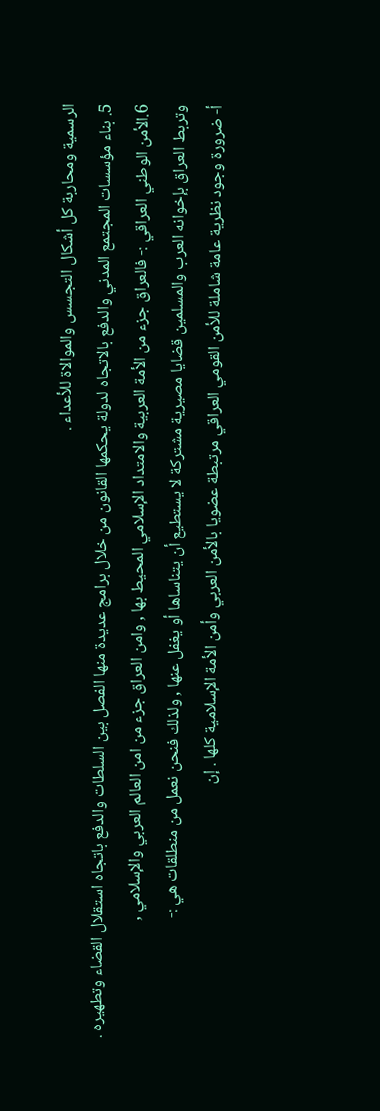الرسمية ومحاربة كل أشكال التجسس والموالاة للأعداء .
5. بناء مؤسسات المجتمع المدني والدفع بالاتجاه لدولة يحكمها القانون من خلال برامج عديدة منها الفصل بين السلطات والدفع باتجاه استقلال القضاء وتطهيره .
6.الأمن الوطني العراقي :- فالعراق جزء من الأمة العربية والامتداد الإسلامي المحيط بها , وامن العراق جزء من امن العالم العربي والإسلامي ,
وتربط العراق بإخوانه العرب والمسلمين قضايا مصيرية مشتركة لا يستطيع أن يتناساها أو يغفل عنها , ولذلك فنحن نعمل من منطلقات هي :-
أ‌- ضرورة وجود نظرية عامة شاملة للأمن القومي العراقي مرتبطة عضويا بالأمن العربي وأمن الأمة الإسلامية كلها . إن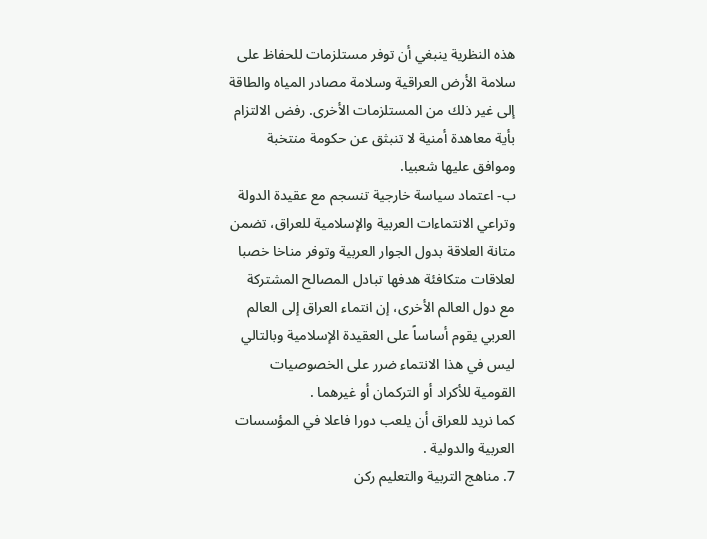هذه النظرية ينبغي أن توفر مستلزمات للحفاظ على سلامة الأرض العراقية وسلامة مصادر المياه والطاقة إلى غير ذلك من المستلزمات الأخرى. رفض الالتزام بأية معاهدة أمنية لا تنبثق عن حكومة منتخبة وموافق عليها شعبيا.
ب‌- اعتماد سياسة خارجية تنسجم مع عقيدة الدولة وتراعي الانتماءات العربية والإسلامية للعراق، تضمن متانة العلاقة بدول الجوار العربية وتوفر مناخا خصبا لعلاقات متكافئة هدفها تبادل المصالح المشتركة مع دول العالم الأخرى، إن انتماء العراق إلى العالم العربي يقوم أساساً على العقيدة الإسلامية وبالتالي ليس في هذا الانتماء ضرر على الخصوصيات القومية للأكراد أو التركمان أو غيرهما .
كما نريد للعراق أن يلعب دورا فاعلا في المؤسسات العربية والدولية .
7. مناهج التربية والتعليم ركن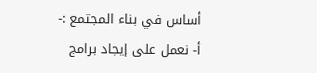أساس في بناء المجتمع :-
أ‌- نعمل على إيجاد برامج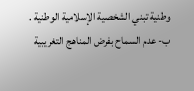وطنية تبني الشخصية الإسلامية الوطنية .
ب‌- عدم السماح بفرض المناهج التغريبية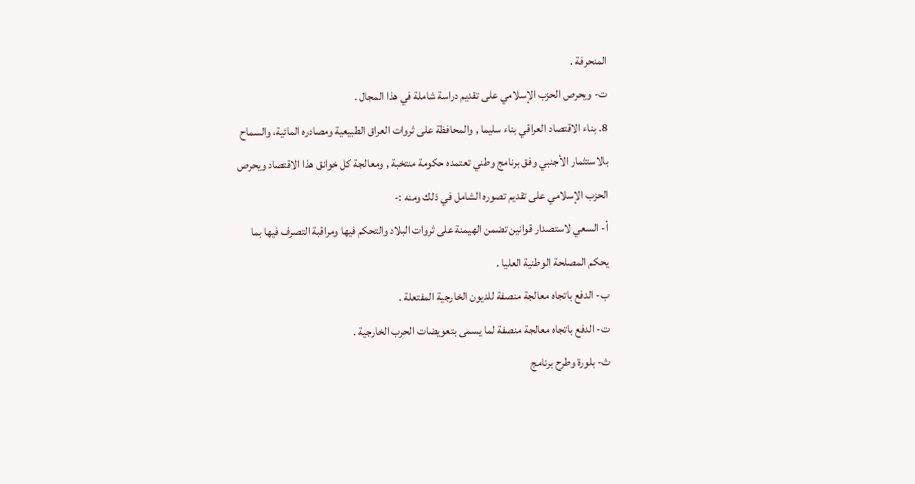المنحرفة .
ت‌- ويحرص الحزب الإسلامي على تقديم دراسة شاملة في هذا المجال .
8. بناء الاقتصاد العراقي بناء سليما , والمحافظة على ثروات العراق الطبيعية ومصادره المائية، والسماح بالاستثمار الأجنبي وفق برنامج وطني تعتمده حكومة منتخبة , ومعالجة كل خوانق هذا الاقتصاد ويحرص الحزب الإسلامي على تقديم تصوره الشامل في ذلك ومنه :-
أ‌- السعي لاستصدار قوانين تضمن الهيمنة على ثروات البلاد والتحكم فيها ومراقبة التصرف فيها بما يحكم المصلحة الوطنية العليا .
ب‌- الدفع باتجاه معالجة منصفة للديون الخارجية المفتعلة .
ت‌- الدفع باتجاه معالجة منصفة لما يسمى بتعويضات الحرب الخارجية .
ث‌- بلورة وطرح برنامج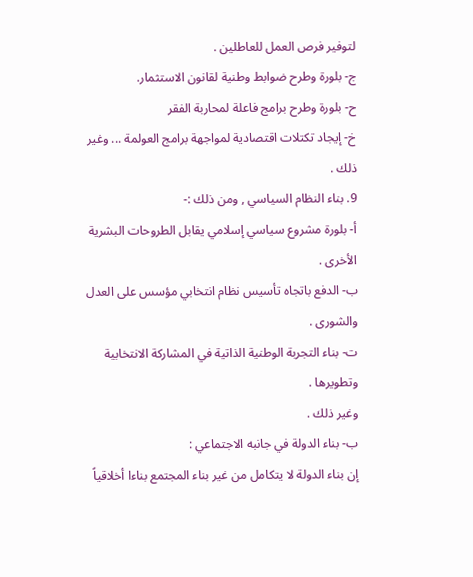لتوفير فرص العمل للعاطلين .
ج‌- بلورة وطرح ضوابط وطنية لقانون الاستثمار.
ح‌- بلورة وطرح برامج فاعلة لمحاربة الفقر
خ‌- إيجاد تكتلات اقتصادية لمواجهة برامج العولمة ... وغير ذلك .
9. بناء النظام السياسي , ومن ذلك :-
أ‌- بلورة مشروع سياسي إسلامي يقابل الطروحات البشرية الأخرى .
ب‌- الدفع باتجاه تأسيس نظام انتخابي مؤسس على العدل والشورى .
ت‌- بناء التجربة الوطنية الذاتية في المشاركة الانتخابية وتطويرها .
وغير ذلك .
ب‌- بناء الدولة في جانبه الاجتماعي :
إن بناء الدولة لا يتكامل من غير بناء المجتمع بناءا أخلاقياً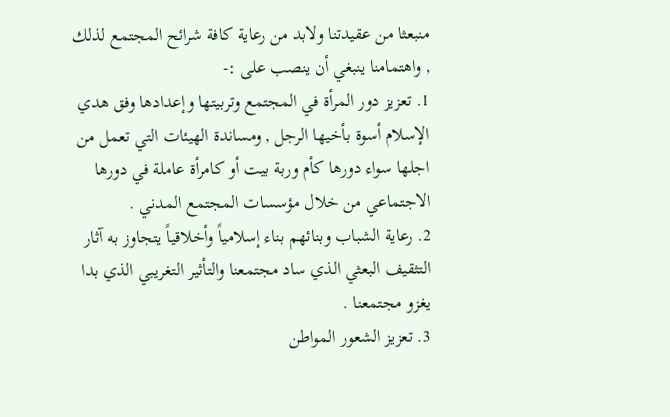منبعثا من عقيدتنا ولابد من رعاية كافة شرائح المجتمع لذلك , واهتمامنا ينبغي أن ينصب على :-
1. تعزيز دور المرأة في المجتمع وتربيتها وإعدادها وفق هدي الإسلام أسوة بأخيها الرجل , ومساندة الهيئات التي تعمل من اجلها سواء دورها كأم وربة بيت أو كامرأة عاملة في دورها الاجتماعي من خلال مؤسسات المجتمع المدني .
2. رعاية الشباب وبنائهم بناء إسلامياً وأخلاقياً يتجاوز به آثار التثقيف البعثي الذي ساد مجتمعنا والتأثير التغريبي الذي بدا يغزو مجتمعنا .
3. تعزيز الشعور المواطن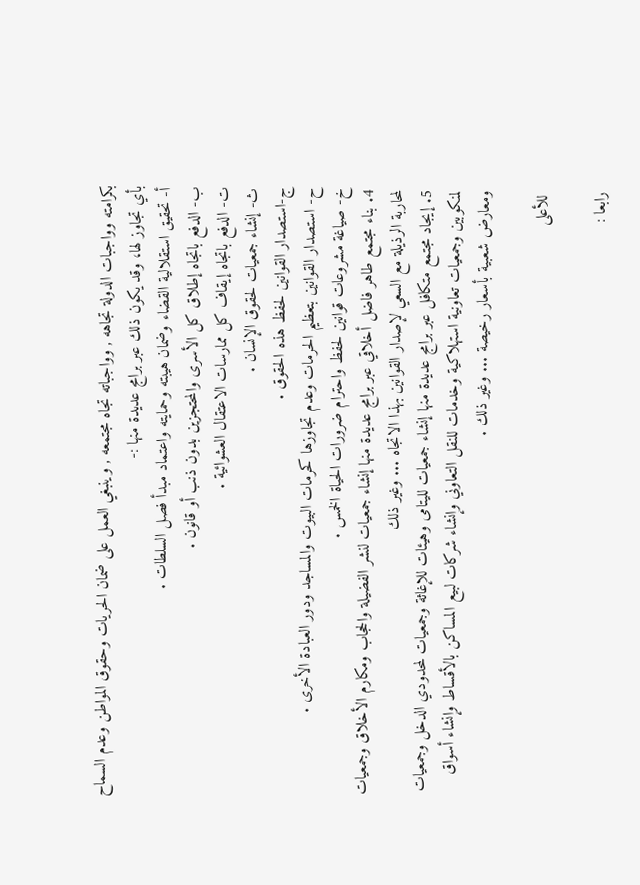بكرامته وواجبات الدولة تجاهه , وواجباته تجاه مجتمعه , وينبغي العمل على ضمان الحريات وحقوق المواطن وعدم السماح بأي تجاوز لها، وقد يكون ذلك عبر برامج عديدة منها :-
أ‌- تحقيق استقلالية القضاء وضمان هيبته وحمايته واعتماد مبدأ فصل السلطات .
ب‌- الدفع باتجاه إطلاق كل الأسرى والمحتجزين بدون ذنب أو قانون .
ت‌- الدفع باتجاه إيقاف كل ممارسات الاعتقال العشوائية .
ث‌- إنشاء جمعيات لحقوق الإنسان .
ج‌-استصدار القوانين لحفظ هذه الحقوق .
ح‌- استصدار القوانين بتعظيم الحرمات وعدم تجاوزها كحرمات البيوت والمساجد ودور العبادة الأخرى .
خ‌- صياغة مشروعات قوانين لحفظ واحترام ضرورات الحياة الخمس .
4. بناء مجتمع طاهر فاضل أخلاقي عبر برامج عديدة منها إنشاء جمعيات لنشر الفضيلة والحجاب ومكارم الأخلاق وجمعيات لمحاربة الرذيلة مع السعي لإصدار القوانين بهذا الاتجاه ... وغير ذلك
5. إيجاد مجتمع متكافل عبر برامج عديدة منها إنشاء جمعيات لليتامى وهيئات للإغاثة وجمعيات لمحدودي الدخل وجمعيات لمنكوبين وجمعيات تعاونية استهلاكية وخدمات للنقل التعاوني وإنشاء شركات لبيع المساكن بالأقساط وإنشاء أسواق ومعارض شعبية بأسعار رخيصة ... وغير ذلك .

 للأعلى

رابعا :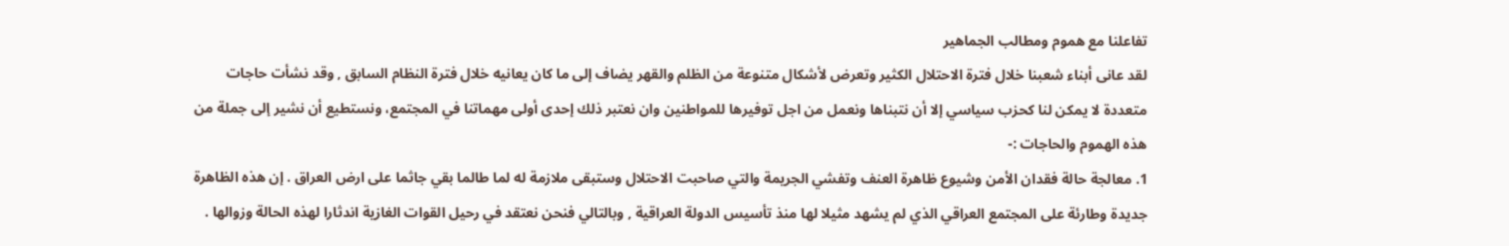تفاعلنا مع هموم ومطالب الجماهير
لقد عانى أبناء شعبنا خلال فترة الاحتلال الكثير وتعرض لأشكال متنوعة من الظلم والقهر يضاف إلى ما كان يعانيه خلال فترة النظام السابق , وقد نشأت حاجات متعددة لا يمكن لنا كحزب سياسي إلا أن نتبناها ونعمل من اجل توفيرها للمواطنين وان نعتبر ذلك إحدى أولى مهماتنا في المجتمع، ونستطيع أن نشير إلى جملة من هذه الهموم والحاجات :-
1. معالجة حالة فقدان الأمن وشيوع ظاهرة العنف وتفشي الجريمة والتي صاحبت الاحتلال وستبقى ملازمة له لما طالما بقي جاثما على ارض العراق . إن هذه الظاهرة جديدة وطارئة على المجتمع العراقي الذي لم يشهد مثيلا لها منذ تأسيس الدولة العراقية , وبالتالي فنحن نعتقد في رحيل القوات الغازية اندثارا لهذه الحالة وزوالها .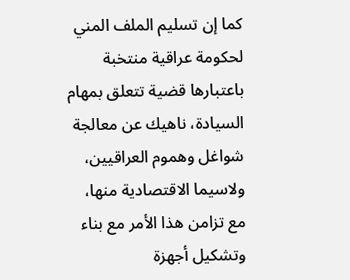كما إن تسليم الملف المني لحكومة عراقية منتخبة باعتبارها قضية تتعلق بمهام السيادة، ناهيك عن معالجة شواغل وهموم العراقيين، ولاسيما الاقتصادية منها، مع تزامن هذا الأمر مع بناء وتشكيل أجهزة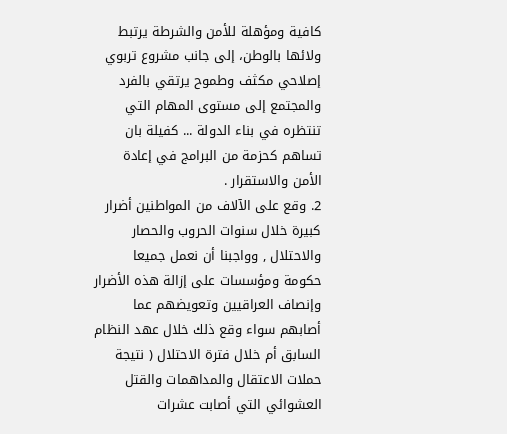كافية ومؤهلة للأمن والشرطة يرتبط ولائها بالوطن، إلى جانب مشروع تربوي إصلاحي مكثف وطموح يرتقي بالفرد والمجتمع إلى مستوى المهام التي تنتظره في بناء الدولة ... كفيلة بان تساهم كحزمة من البرامج في إعادة الأمن والاستقرار .
2. وقع على الآلاف من المواطنين أضرار كبيرة خلال سنوات الحروب والحصار والاحتلال , وواجبنا أن نعمل جميعا حكومة ومؤسسات على إزالة هذه الأضرار وإنصاف العراقيين وتعويضهم عما أصابهم سواء وقع ذلك خلال عهد النظام السابق أم خلال فترة الاحتلال ( نتيجة حملات الاعتقال والمداهمات والقتل العشوائي التي أصابت عشرات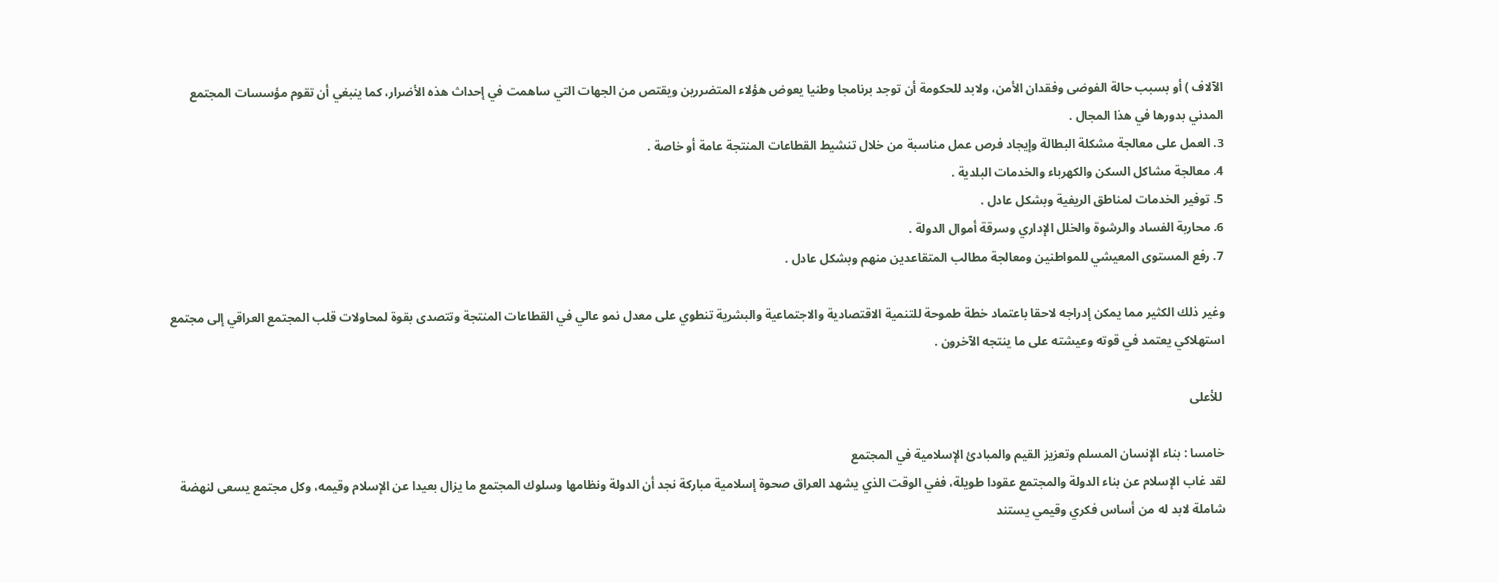الآلاف ) أو بسبب حالة الفوضى وفقدان الأمن، ولابد للحكومة أن توجد برنامجا وطنيا يعوض هؤلاء المتضررين ويقتص من الجهات التي ساهمت في إحداث هذه الأضرار، كما ينبغي أن تقوم مؤسسات المجتمع المدني بدورها في هذا المجال .
3. العمل على معالجة مشكلة البطالة وإيجاد فرص عمل مناسبة من خلال تنشيط القطاعات المنتجة عامة أو خاصة .
4. معالجة مشاكل السكن والكهرباء والخدمات البلدية .
5. توفير الخدمات لمناطق الريفية وبشكل عادل .
6. محاربة الفساد والرشوة والخلل الإداري وسرقة أموال الدولة .
7. رفع المستوى المعيشي للمواطنين ومعالجة مطالب المتقاعدين منهم وبشكل عادل .

وغير ذلك الكثير مما يمكن إدراجه لاحقا باعتماد خطة طموحة للتنمية الاقتصادية والاجتماعية والبشرية تنطوي على معدل نمو عالي في القطاعات المنتجة وتتصدى بقوة لمحاولات قلب المجتمع العراقي إلى مجتمع استهلاكي يعتمد في قوته وعيشته على ما ينتجه الآخرون .

 للأعلى

خامسا : بناء الإنسان المسلم وتعزيز القيم والمبادئ الإسلامية في المجتمع
لقد غاب الإسلام عن بناء الدولة والمجتمع عقودا طويلة، ففي الوقت الذي يشهد العراق صحوة إسلامية مباركة نجد أن الدولة ونظامها وسلوك المجتمع ما يزال بعيدا عن الإسلام وقيمه، وكل مجتمع يسعى لنهضة شاملة لابد له من أساس فكري وقيمي يستند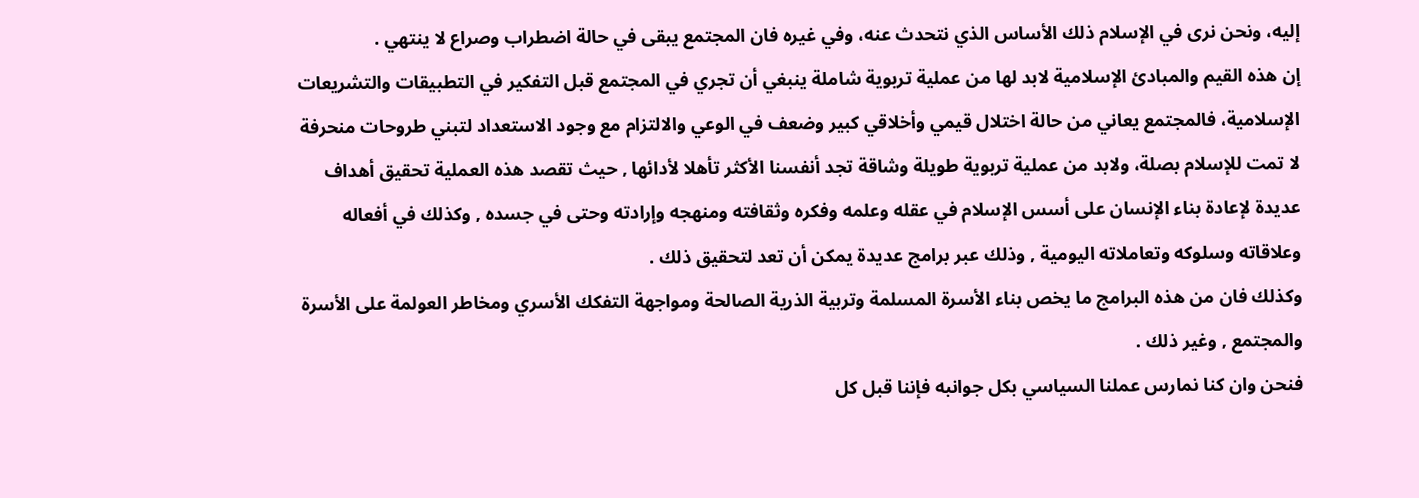إليه، ونحن نرى في الإسلام ذلك الأساس الذي نتحدث عنه، وفي غيره فان المجتمع يبقى في حالة اضطراب وصراع لا ينتهي .
إن هذه القيم والمبادئ الإسلامية لابد لها من عملية تربوية شاملة ينبغي أن تجري في المجتمع قبل التفكير في التطبيقات والتشريعات الإسلامية، فالمجتمع يعاني من حالة اختلال قيمي وأخلاقي كبير وضعف في الوعي والالتزام مع وجود الاستعداد لتبني طروحات منحرفة لا تمت للإسلام بصلة، ولابد من عملية تربوية طويلة وشاقة تجد أنفسنا الأكثر تأهلا لأدائها , حيث تقصد هذه العملية تحقيق أهداف عديدة لإعادة بناء الإنسان على أسس الإسلام في عقله وعلمه وفكره وثقافته ومنهجه وإرادته وحتى في جسده , وكذلك في أفعاله وعلاقاته وسلوكه وتعاملاته اليومية , وذلك عبر برامج عديدة يمكن أن تعد لتحقيق ذلك .
وكذلك فان من هذه البرامج ما يخص بناء الأسرة المسلمة وتربية الذرية الصالحة ومواجهة التفكك الأسري ومخاطر العولمة على الأسرة والمجتمع , وغير ذلك .
فنحن وان كنا نمارس عملنا السياسي بكل جوانبه فإننا قبل كل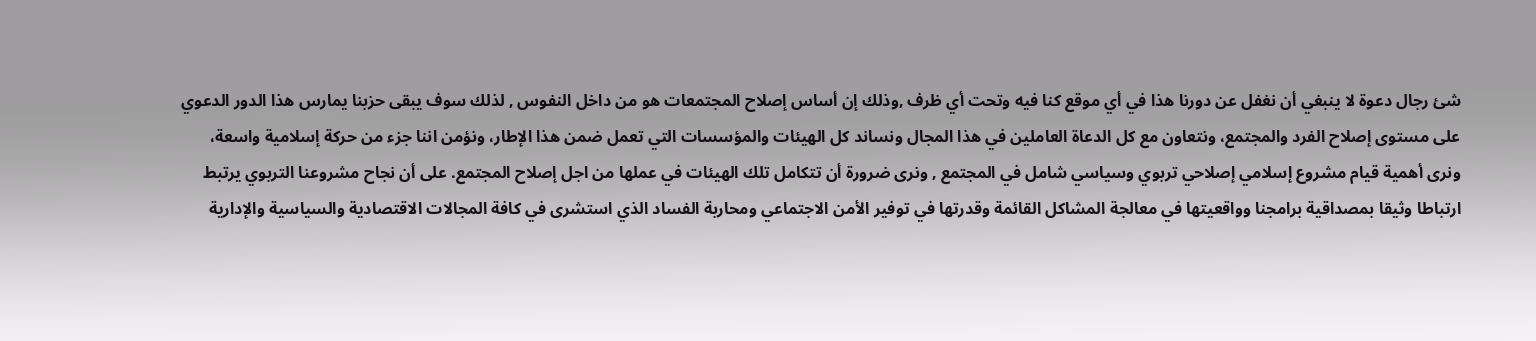شئ رجال دعوة لا ينبغي أن نغفل عن دورنا هذا في أي موقع كنا فيه وتحت أي ظرف ,وذلك إن أساس إصلاح المجتمعات هو من داخل النفوس , لذلك سوف يبقى حزبنا يمارس هذا الدور الدعوي على مستوى إصلاح الفرد والمجتمع، ونتعاون مع كل الدعاة العاملين في هذا المجال ونساند كل الهيئات والمؤسسات التي تعمل ضمن هذا الإطار، ونؤمن اننا جزء من حركة إسلامية واسعة، ونرى أهمية قيام مشروع إسلامي إصلاحي تربوي وسياسي شامل في المجتمع , ونرى ضرورة أن تتكامل تلك الهيئات في عملها من اجل إصلاح المجتمع. على أن نجاح مشروعنا التربوي يرتبط ارتباطا وثيقا بمصداقية برامجنا وواقعيتها في معالجة المشاكل القائمة وقدرتها في توفير الأمن الاجتماعي ومحاربة الفساد الذي استشرى في كافة المجالات الاقتصادية والسياسية والإدارية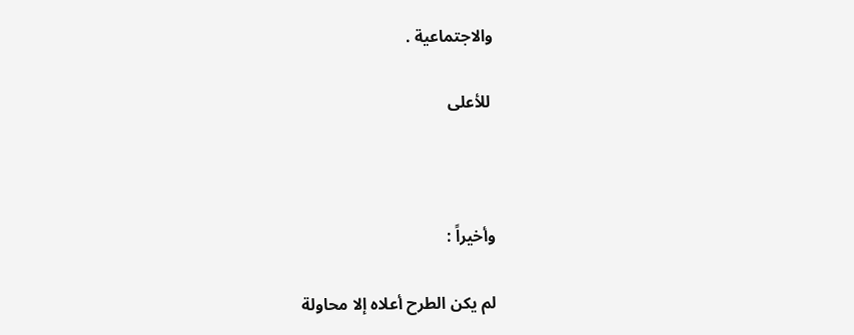والاجتماعية .

 للأعلى



وأخيراً :

لم يكن الطرح أعلاه إلا محاولة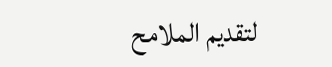لتقديم الملامح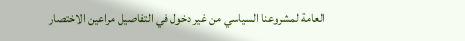العامة لمشروعنا السياسي من غير دخول في التفاصيل مراعين الاختصار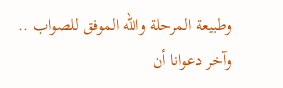وطبيعة المرحلة والله الموفق للصواب ..
وآخر دعوانا أن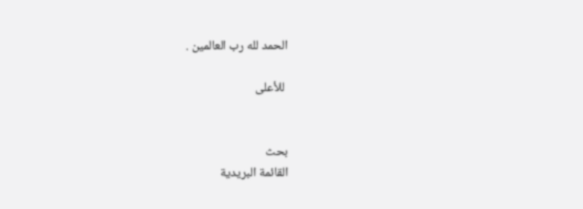الحمد لله رب العالمين .

 للأعلى


بحث
القائمة البريدية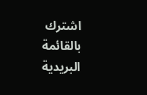اشترك بالقائمة البريدية